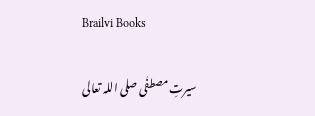Brailvi Books

سیرتِ مصطفٰی صلی اللہ تعالی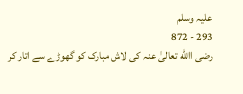علیہ وسلم
293 - 872
رضی االله تعالیٰ عنہ کی لاش مبارک کو گھوڑے سے اتار کر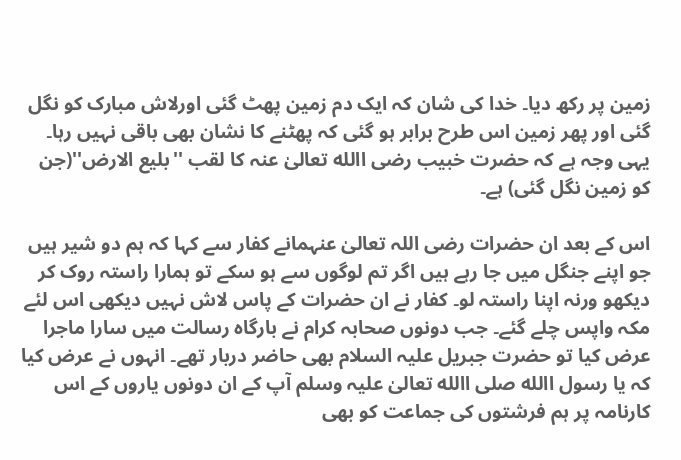زمین پر رکھ دیا۔ خدا کی شان کہ ایک دم زمین پھٹ گئی اورلاش مبارک کو نگل گئی اور پھر زمین اس طرح برابر ہو گئی کہ پھٹنے کا نشان بھی باقی نہیں رہا۔ یہی وجہ ہے کہ حضرت خبیب رضی االله تعالیٰ عنہ کا لقب ''بلیع الارض''(جن کو زمین نگل گئی) ہے۔

اس کے بعد ان حضرات رضی اللہ تعالیٰ عنہمانے کفار سے کہا کہ ہم دو شیر ہیں جو اپنے جنگل میں جا رہے ہیں اگر تم لوگوں سے ہو سکے تو ہمارا راستہ روک کر دیکھو ورنہ اپنا راستہ لو۔ کفار نے ان حضرات کے پاس لاش نہیں دیکھی اس لئے مکہ واپس چلے گئے۔ جب دونوں صحابہ کرام نے بارگاہ رسالت میں سارا ماجرا عرض کیا تو حضرت جبریل علیہ السلام بھی حاضر دربار تھے۔ انہوں نے عرض کیا کہ یا رسول االله صلی االله تعالیٰ علیہ وسلم آپ کے ان دونوں یاروں کے اس کارنامہ پر ہم فرشتوں کی جماعت کو بھی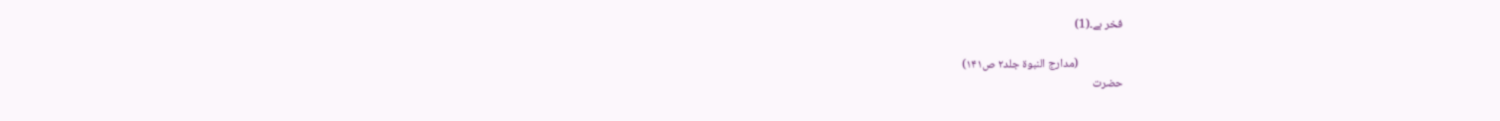فخر ہے۔(1)

                 (مدارج النبوۃ جلد۲ ص۱۴۱)
حضرت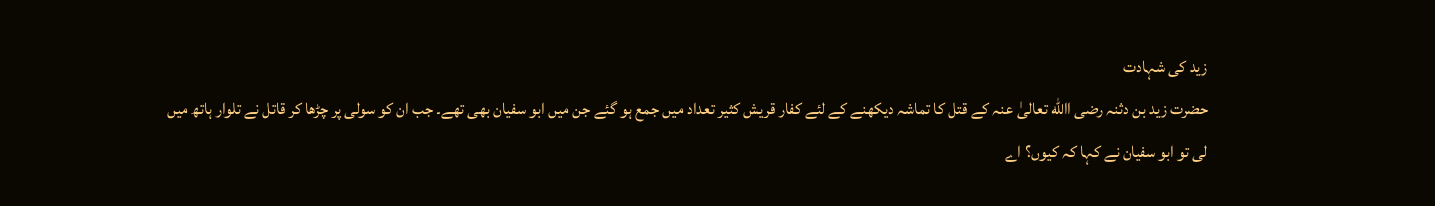زید کی شہادت
حضرت زید بن دثنہ رضی االله تعالیٰ عنہ کے قتل کا تماشہ دیکھنے کے لئے کفار قریش کثیر تعداد میں جمع ہو گئے جن میں ابو سفیان بھی تھے۔ جب ان کو سولی پر چڑھا کر قاتل نے تلوار ہاتھ میں لی تو ابو سفیان نے کہا کہ کیوں؟ اے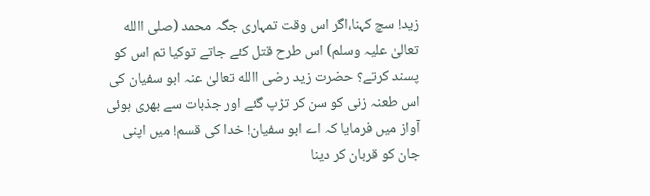زید! سچ کہنا،اگر اس وقت تمہاری جگہ محمد (صلی االله تعالیٰ علیہ وسلم) اس طرح قتل کئے جاتے توکیا تم اس کو پسند کرتے؟ حضرت زید رضی االله تعالیٰ عنہ ابو سفیان کی اس طعنہ زنی کو سن کر تڑپ گئے اور جذبات سے بھری ہوئی آواز میں فرمایا کہ اے ابو سفیان! خدا کی قسم! میں اپنی جان کو قربان کر دینا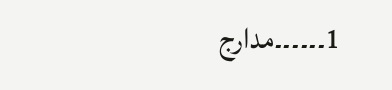1۔۔۔۔۔۔مدارج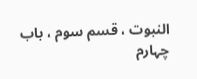النبوت ، قسم سوم ، باب چہارم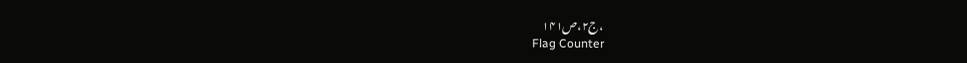،ج۲،ص۱۴۱
Flag Counter